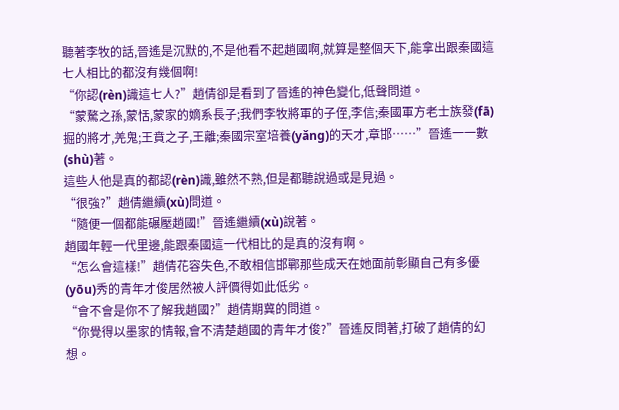聽著李牧的話,晉遙是沉默的,不是他看不起趙國啊,就算是整個天下,能拿出跟秦國這七人相比的都沒有幾個啊!
“你認(rèn)識這七人?”趙倩卻是看到了晉遙的神色變化,低聲問道。
“蒙驁之孫,蒙恬,蒙家的嫡系長子;我們李牧將軍的子侄,李信;秦國軍方老士族發(fā)掘的將才,羌鬼;王賁之子,王離;秦國宗室培養(yǎng)的天才,章邯……”晉遙一一數(shù)著。
這些人他是真的都認(rèn)識,雖然不熟,但是都聽說過或是見過。
“很強?”趙倩繼續(xù)問道。
“隨便一個都能碾壓趙國!”晉遙繼續(xù)說著。
趙國年輕一代里邊,能跟秦國這一代相比的是真的沒有啊。
“怎么會這樣!”趙倩花容失色,不敢相信邯鄲那些成天在她面前彰顯自己有多優(yōu)秀的青年才俊居然被人評價得如此低劣。
“會不會是你不了解我趙國?”趙倩期冀的問道。
“你覺得以墨家的情報,會不清楚趙國的青年才俊?”晉遙反問著,打破了趙倩的幻想。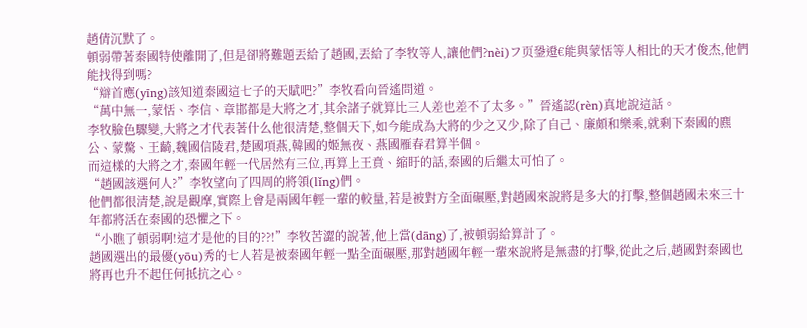趙倩沉默了。
頓弱帶著秦國特使離開了,但是卻將難題丟給了趙國,丟給了李牧等人,讓他們?nèi)フ页銎邆€能與蒙恬等人相比的天才俊杰,他們能找得到嗎?
“辯首應(yīng)該知道秦國這七子的天賦吧?”李牧看向晉遙問道。
“萬中無一,蒙恬、李信、章邯都是大將之才,其余諸子就算比三人差也差不了太多。”晉遙認(rèn)真地說這話。
李牧臉色驟變,大將之才代表著什么他很清楚,整個天下,如今能成為大將的少之又少,除了自己、廉頗和樂乘,就剩下秦國的麃公、蒙驁、王齮,魏國信陵君,楚國項燕,韓國的姬無夜、燕國雁春君算半個。
而這樣的大將之才,秦國年輕一代居然有三位,再算上王賁、縮盱的話,秦國的后繼太可怕了。
“趙國該選何人?”李牧望向了四周的將領(lǐng)們。
他們都很清楚,說是觀摩,實際上會是兩國年輕一輩的較量,若是被對方全面碾壓,對趙國來說將是多大的打擊,整個趙國未來三十年都將活在秦國的恐懼之下。
“小瞧了頓弱啊!這才是他的目的??!”李牧苦澀的說著,他上當(dāng)了,被頓弱給算計了。
趙國選出的最優(yōu)秀的七人若是被秦國年輕一點全面碾壓,那對趙國年輕一輩來說將是無盡的打擊,從此之后,趙國對秦國也將再也升不起任何抵抗之心。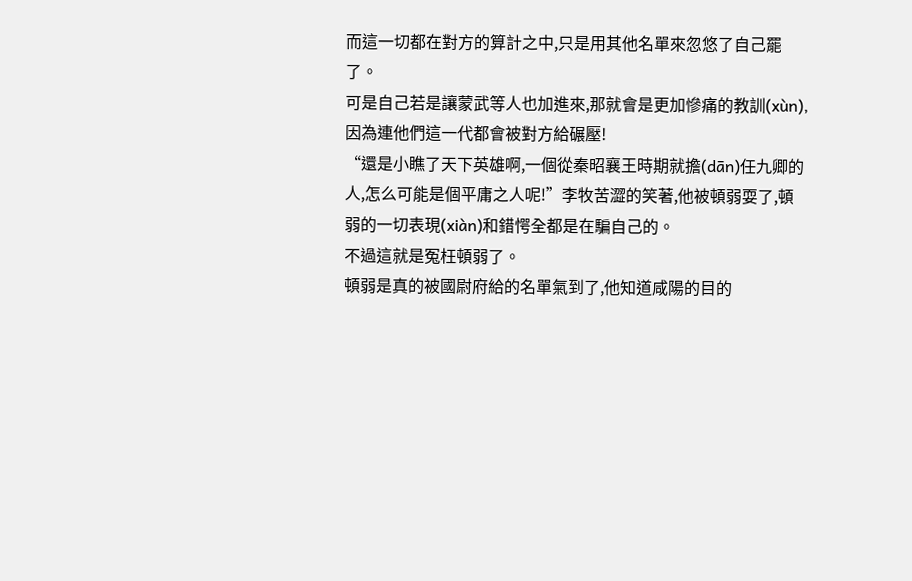而這一切都在對方的算計之中,只是用其他名單來忽悠了自己罷了。
可是自己若是讓蒙武等人也加進來,那就會是更加慘痛的教訓(xùn),因為連他們這一代都會被對方給碾壓!
“還是小瞧了天下英雄啊,一個從秦昭襄王時期就擔(dān)任九卿的人,怎么可能是個平庸之人呢!”李牧苦澀的笑著,他被頓弱耍了,頓弱的一切表現(xiàn)和錯愕全都是在騙自己的。
不過這就是冤枉頓弱了。
頓弱是真的被國尉府給的名單氣到了,他知道咸陽的目的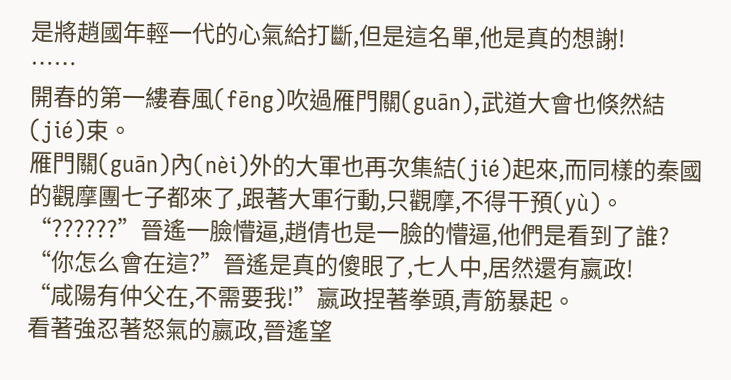是將趙國年輕一代的心氣給打斷,但是這名單,他是真的想謝!
……
開春的第一縷春風(fēng)吹過雁門關(guān),武道大會也倏然結(jié)束。
雁門關(guān)內(nèi)外的大軍也再次集結(jié)起來,而同樣的秦國的觀摩團七子都來了,跟著大軍行動,只觀摩,不得干預(yù)。
“??????”晉遙一臉懵逼,趙倩也是一臉的懵逼,他們是看到了誰?
“你怎么會在這?”晉遙是真的傻眼了,七人中,居然還有嬴政!
“咸陽有仲父在,不需要我!”嬴政捏著拳頭,青筋暴起。
看著強忍著怒氣的嬴政,晉遙望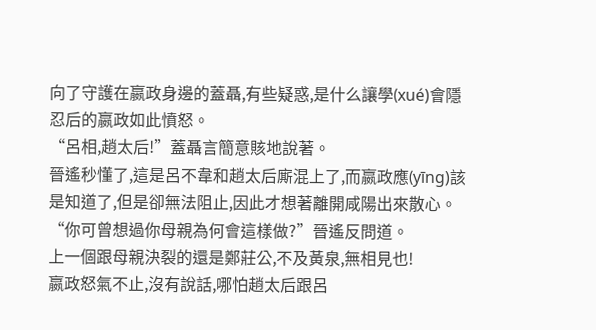向了守護在嬴政身邊的蓋聶,有些疑惑,是什么讓學(xué)會隱忍后的嬴政如此憤怒。
“呂相,趙太后!”蓋聶言簡意賅地說著。
晉遙秒懂了,這是呂不韋和趙太后廝混上了,而嬴政應(yīng)該是知道了,但是卻無法阻止,因此才想著離開咸陽出來散心。
“你可曾想過你母親為何會這樣做?”晉遙反問道。
上一個跟母親決裂的還是鄭莊公,不及黃泉,無相見也!
嬴政怒氣不止,沒有說話,哪怕趙太后跟呂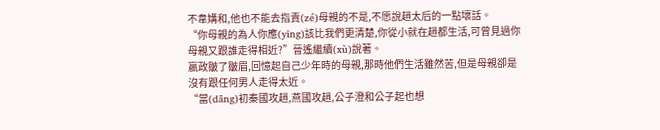不韋媾和,他也不能去指責(zé)母親的不是,不愿說趙太后的一點壞話。
“你母親的為人你應(yīng)該比我們更清楚,你從小就在趙都生活,可曾見過你母親又跟誰走得相近?”晉遙繼續(xù)說著。
嬴政皺了皺眉,回憶起自己少年時的母親,那時他們生活雖然苦,但是母親卻是沒有跟任何男人走得太近。
“當(dāng)初秦國攻趙,燕國攻趙,公子澄和公子起也想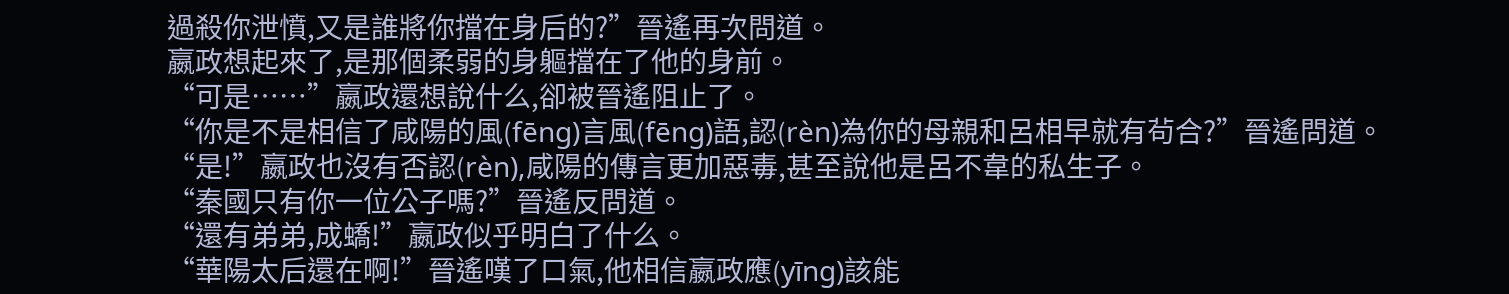過殺你泄憤,又是誰將你擋在身后的?”晉遙再次問道。
嬴政想起來了,是那個柔弱的身軀擋在了他的身前。
“可是……”嬴政還想說什么,卻被晉遙阻止了。
“你是不是相信了咸陽的風(fēng)言風(fēng)語,認(rèn)為你的母親和呂相早就有茍合?”晉遙問道。
“是!”嬴政也沒有否認(rèn),咸陽的傳言更加惡毒,甚至說他是呂不韋的私生子。
“秦國只有你一位公子嗎?”晉遙反問道。
“還有弟弟,成蟜!”嬴政似乎明白了什么。
“華陽太后還在啊!”晉遙嘆了口氣,他相信嬴政應(yīng)該能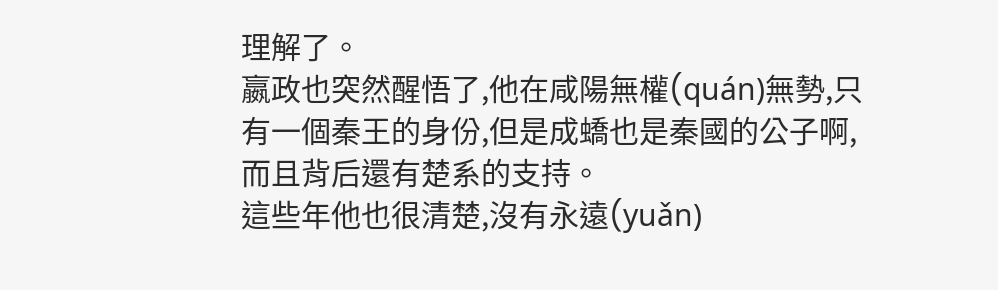理解了。
嬴政也突然醒悟了,他在咸陽無權(quán)無勢,只有一個秦王的身份,但是成蟜也是秦國的公子啊,而且背后還有楚系的支持。
這些年他也很清楚,沒有永遠(yuǎn)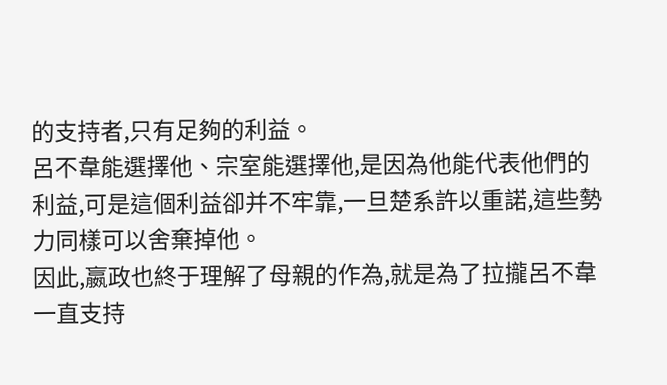的支持者,只有足夠的利益。
呂不韋能選擇他、宗室能選擇他,是因為他能代表他們的利益,可是這個利益卻并不牢靠,一旦楚系許以重諾,這些勢力同樣可以舍棄掉他。
因此,嬴政也終于理解了母親的作為,就是為了拉攏呂不韋一直支持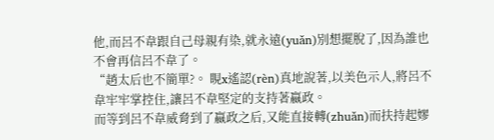他,而呂不韋跟自己母親有染,就永遠(yuǎn)別想擺脫了,因為誰也不會再信呂不韋了。
“趙太后也不簡單?。 睍x遙認(rèn)真地說著,以美色示人,將呂不韋牢牢掌控住,讓呂不韋堅定的支持著嬴政。
而等到呂不韋威脅到了嬴政之后,又能直接轉(zhuǎn)而扶持起嫪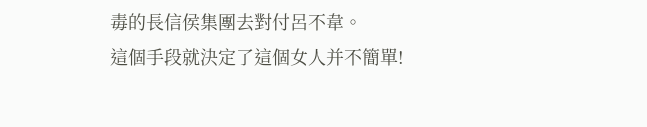毒的長信侯集團去對付呂不韋。
這個手段就決定了這個女人并不簡單!